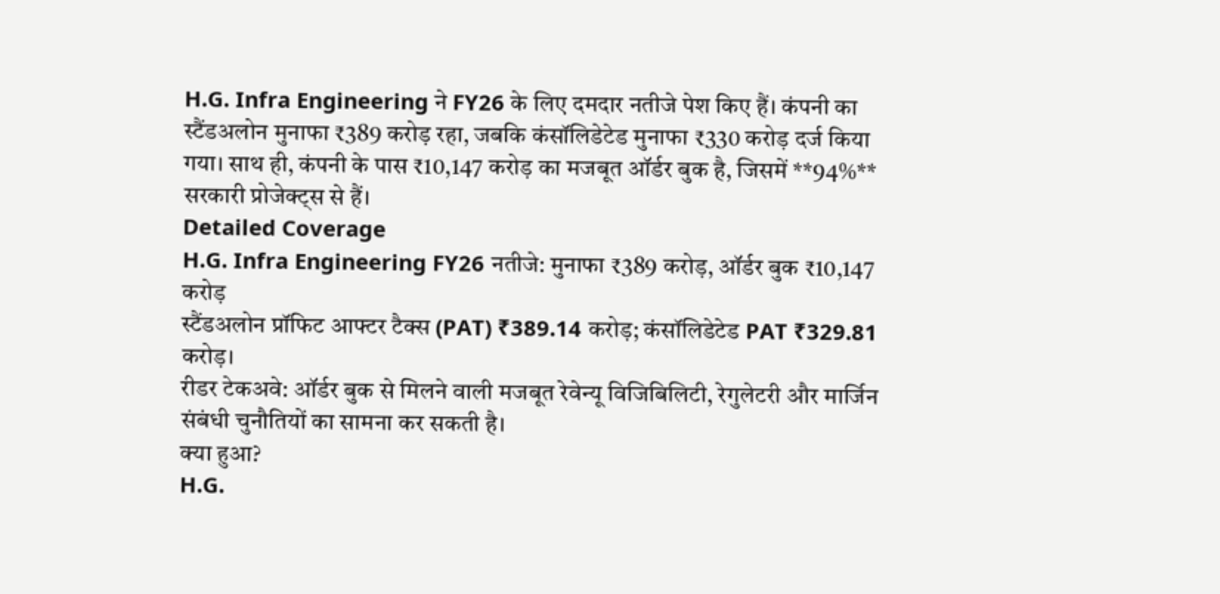H.G. Infra Engineering ने FY26 के लिए दमदार नतीजे पेश किए हैं। कंपनी का स्टैंडअलोन मुनाफा ₹389 करोड़ रहा, जबकि कंसॉलिडेटेड मुनाफा ₹330 करोड़ दर्ज किया गया। साथ ही, कंपनी के पास ₹10,147 करोड़ का मजबूत ऑर्डर बुक है, जिसमें **94%** सरकारी प्रोजेक्ट्स से हैं।
Detailed Coverage
H.G. Infra Engineering FY26 नतीजे: मुनाफा ₹389 करोड़, ऑर्डर बुक ₹10,147 करोड़
स्टैंडअलोन प्रॉफिट आफ्टर टैक्स (PAT) ₹389.14 करोड़; कंसॉलिडेटेड PAT ₹329.81 करोड़।
रीडर टेकअवे: ऑर्डर बुक से मिलने वाली मजबूत रेवेन्यू विजिबिलिटी, रेगुलेटरी और मार्जिन संबंधी चुनौतियों का सामना कर सकती है।
क्या हुआ?
H.G.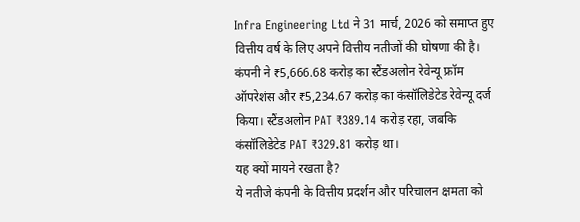Infra Engineering Ltd ने 31 मार्च, 2026 को समाप्त हुए वित्तीय वर्ष के लिए अपने वित्तीय नतीजों की घोषणा की है। कंपनी ने ₹5,666.68 करोड़ का स्टैंडअलोन रेवेन्यू फ्रॉम ऑपरेशंस और ₹5,234.67 करोड़ का कंसॉलिडेटेड रेवेन्यू दर्ज किया। स्टैंडअलोन PAT ₹389.14 करोड़ रहा, जबकि कंसॉलिडेटेड PAT ₹329.81 करोड़ था।
यह क्यों मायने रखता है?
ये नतीजे कंपनी के वित्तीय प्रदर्शन और परिचालन क्षमता को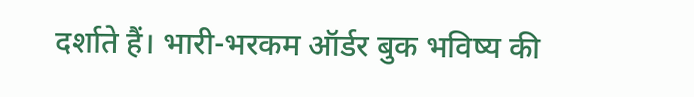दर्शाते हैं। भारी-भरकम ऑर्डर बुक भविष्य की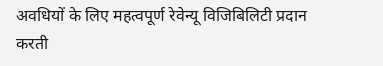अवधियों के लिए महत्वपूर्ण रेवेन्यू विजिबिलिटी प्रदान करती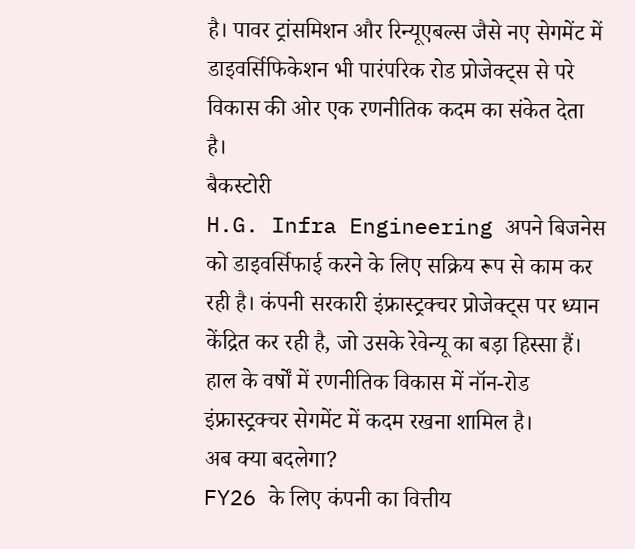है। पावर ट्रांसमिशन और रिन्यूएबल्स जैसे नए सेगमेंट में डाइवर्सिफिकेशन भी पारंपरिक रोड प्रोजेक्ट्स से परे विकास की ओर एक रणनीतिक कदम का संकेत देता है।
बैकस्टोरी
H.G. Infra Engineering अपने बिजनेस को डाइवर्सिफाई करने के लिए सक्रिय रूप से काम कर रही है। कंपनी सरकारी इंफ्रास्ट्रक्चर प्रोजेक्ट्स पर ध्यान केंद्रित कर रही है, जो उसके रेवेन्यू का बड़ा हिस्सा हैं। हाल के वर्षों में रणनीतिक विकास में नॉन-रोड इंफ्रास्ट्रक्चर सेगमेंट में कदम रखना शामिल है।
अब क्या बदलेगा?
FY26 के लिए कंपनी का वित्तीय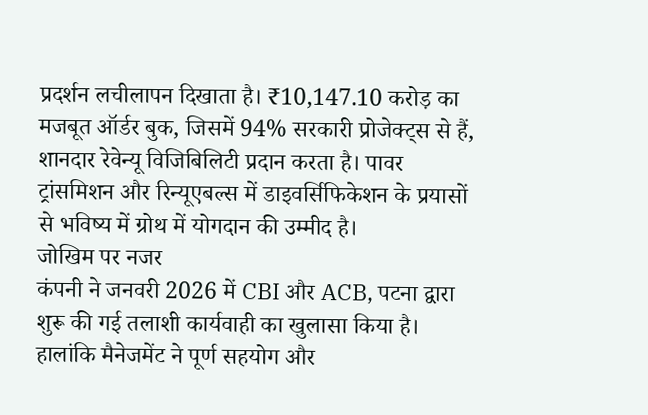प्रदर्शन लचीलापन दिखाता है। ₹10,147.10 करोड़ का मजबूत ऑर्डर बुक, जिसमें 94% सरकारी प्रोजेक्ट्स से हैं, शानदार रेवेन्यू विजिबिलिटी प्रदान करता है। पावर ट्रांसमिशन और रिन्यूएबल्स में डाइवर्सिफिकेशन के प्रयासों से भविष्य में ग्रोथ में योगदान की उम्मीद है।
जोखिम पर नजर
कंपनी ने जनवरी 2026 में CBI और ACB, पटना द्वारा शुरू की गई तलाशी कार्यवाही का खुलासा किया है। हालांकि मैनेजमेंट ने पूर्ण सहयोग और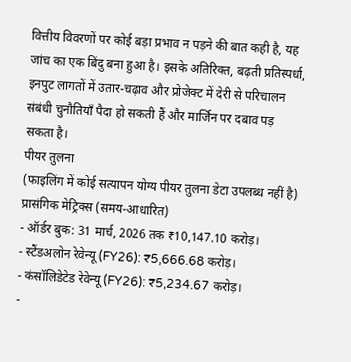वित्तीय विवरणों पर कोई बड़ा प्रभाव न पड़ने की बात कही है, यह जांच का एक बिंदु बना हुआ है। इसके अतिरिक्त, बढ़ती प्रतिस्पर्धा, इनपुट लागतों में उतार-चढ़ाव और प्रोजेक्ट में देरी से परिचालन संबंधी चुनौतियाँ पैदा हो सकती हैं और मार्जिन पर दबाव पड़ सकता है।
पीयर तुलना
(फाइलिंग में कोई सत्यापन योग्य पीयर तुलना डेटा उपलब्ध नहीं है)
प्रासंगिक मेट्रिक्स (समय-आधारित)
- ऑर्डर बुक: 31 मार्च, 2026 तक ₹10,147.10 करोड़।
- स्टैंडअलोन रेवेन्यू (FY26): ₹5,666.68 करोड़।
- कंसॉलिडेटेड रेवेन्यू (FY26): ₹5,234.67 करोड़।
-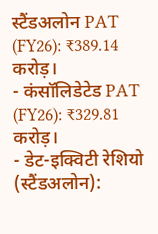स्टैंडअलोन PAT (FY26): ₹389.14 करोड़।
- कंसॉलिडेटेड PAT (FY26): ₹329.81 करोड़।
- डेट-इक्विटी रेशियो (स्टैंडअलोन):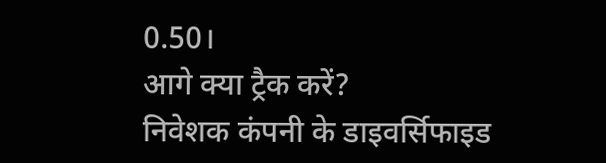0.50।
आगे क्या ट्रैक करें?
निवेशक कंपनी के डाइवर्सिफाइड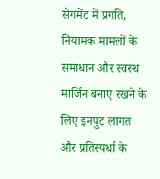सेगमेंट में प्रगति, नियामक मामलों के समाधान और स्वस्थ मार्जिन बनाए रखने के लिए इनपुट लागत और प्रतिस्पर्धा के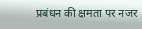प्रबंधन की क्षमता पर नजर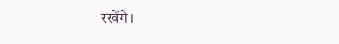रखेंगे।